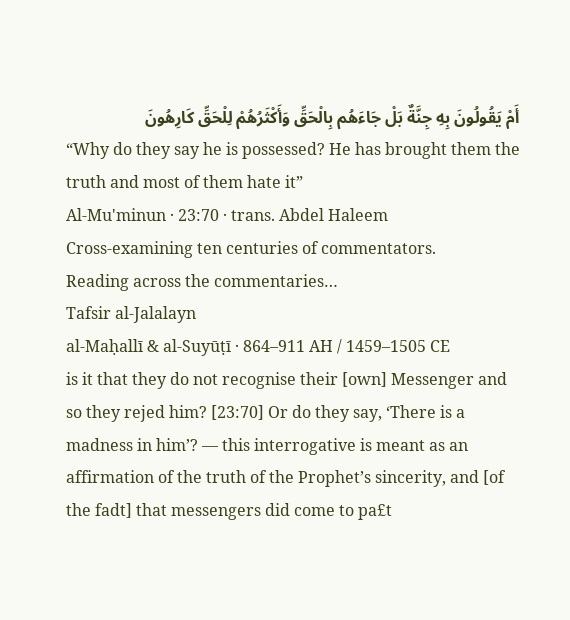أَمْ يَقُولُونَ بِهِ جِنَّةٌ بَلْ جَاءَهُم بِالْحَقِّ وَأَكْثَرُهُمْ لِلْحَقِّ كَارِهُونَ
“Why do they say he is possessed? He has brought them the truth and most of them hate it”
Al-Mu'minun · 23:70 · trans. Abdel Haleem
Cross-examining ten centuries of commentators.
Reading across the commentaries…
Tafsir al-Jalalayn
al-Maḥallī & al-Suyūṭī · 864–911 AH / 1459–1505 CE
is it that they do not recognise their [own] Messenger and so they rejed him? [23:70] Or do they say, ‘There is a madness in him’? — this interrogative is meant as an affirmation of the truth of the Prophet’s sincerity, and [of the fadt] that messengers did come to pa£t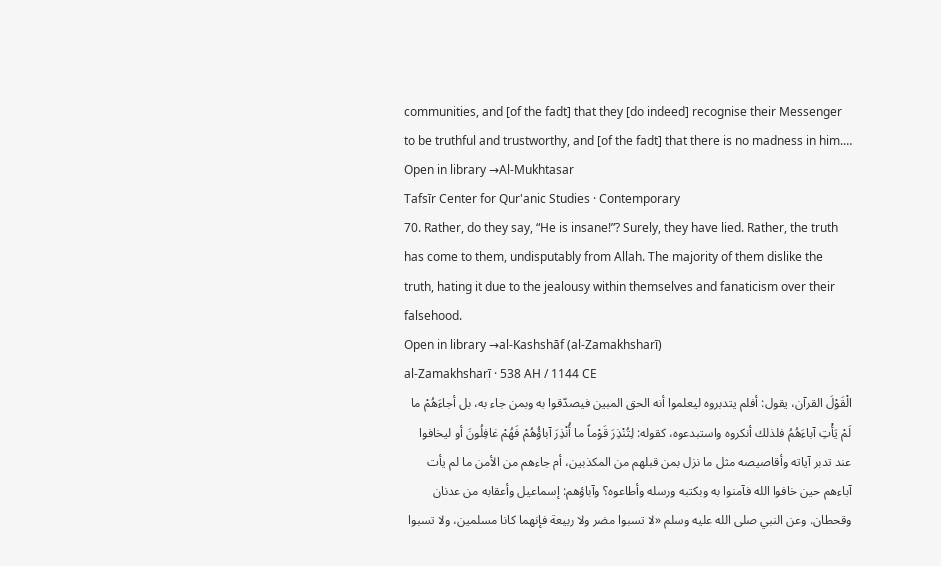communities, and [of the fadt] that they [do indeed] recognise their Messenger to be truthful and trustworthy, and [of the fadt] that there is no madness in him.…
Open in library →Al-Mukhtasar
Tafsīr Center for Qur'anic Studies · Contemporary
70. Rather, do they say, “He is insane!”? Surely, they have lied. Rather, the truth has come to them, undisputably from Allah. The majority of them dislike the truth, hating it due to the jealousy within themselves and fanaticism over their falsehood.
Open in library →al-Kashshāf (al-Zamakhsharī)
al-Zamakhsharī · 538 AH / 1144 CE
الْقَوْلَ القرآن، يقول: أفلم يتدبروه ليعلموا أنه الحق المبين فيصدّقوا به وبمن جاء به، بل أجاءَهُمْ ما لَمْ يَأْتِ آباءَهُمُ فلذلك أنكروه واستبدعوه، كقوله: لِتُنْذِرَ قَوْماً ما أُنْذِرَ آباؤُهُمْ فَهُمْ غافِلُونَ أو ليخافوا عند تدبر آياته وأقاصيصه مثل ما نزل بمن قبلهم من المكذبين، أم جاءهم من الأمن ما لم يأت آباءهم حين خافوا الله فآمنوا به وبكتبه ورسله وأطاعوه؟ وآباؤهم: إسماعيل وأعقابه من عدنان وقحطان. وعن النبي صلى الله عليه وسلم «لا تسبوا مضر ولا ربيعة فإنهما كانا مسلمين، ولا تسبوا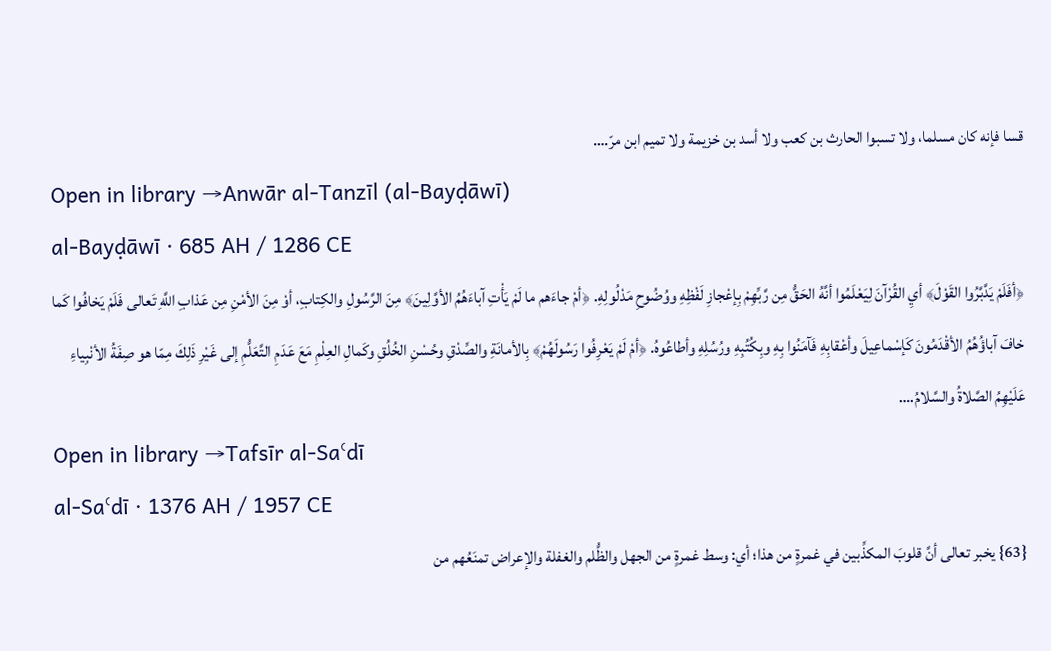قسا فإنه كان مسلما، ولا تسبوا الحارث بن كعب ولا أسد بن خزيمة ولا تميم ابن مرّ.…
Open in library →Anwār al-Tanzīl (al-Bayḍāwī)
al-Bayḍāwī · 685 AH / 1286 CE
﴿أفَلَمْ يَدَّبَّرُوا القَوْلَ﴾ أيِ القُرْآنَ لِيَعْلَمُوا أنَّهُ الحَقُّ مِن رَّبِّهِمْ بِإعْجازِ لَفْظِهِ ووُضُوحِ مَدْلُولِهِ. ﴿أمْ جاءَهم ما لَمْ يَأْتِ آباءَهُمُ الأوَّلِينَ﴾ مِنَ الرَّسُولِ والكِتابِ، أوْ مِنَ الأمْنِ مِن عَذابِ اللَّهِ تَعالى فَلَمْ يَخافُوا كَما خافَ آباؤُهُمُ الأقْدَمُونَ كَإسْماعِيلَ وأعْقابِهِ فَآمَنُوا بِهِ وبِكُتُبِهِ ورُسُلِهِ وأطاعُوهُ. ﴿أمْ لَمْ يَعْرِفُوا رَسُولَهُمْ﴾ بِالأمانَةِ والصِّدْقِ وحُسْنِ الخُلُقِ وكَمالِ العِلْمِ مَعَ عَدَمِ التَّعَلُّمِ إلى غَيْرِ ذَلِكَ مِمّا هو صِفَةُ الأنْبِياءِ عَلَيْهِمُ الصَّلاةُ والسَّلامُ.…
Open in library →Tafsīr al-Saʿdī
al-Saʿdī · 1376 AH / 1957 CE
{63} يخبر تعالى أنَّ قلوبَ المكذِّبين في غمرةٍ من هذا؛ أي: وسط غمرةٍ من الجهل والظُّلم والغفلة والإعراض تمنَعُهم من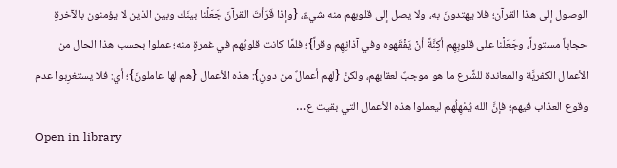الوصول إلى هذا القرآن؛ فلا يهتدونَ به، ولا يصل إلى قلوبهم منه شيءٌ، {وإذا قَرَأتَ القرآنَ جَعَلۡنا بينَك وبين الذين لا يؤمنون بالآخرةِ حجاباً مستوراً، وجَعَلۡنا على قلوبِهِم أكِنَّةً أنۡ يَفۡقَهوه وفي آذانِهِم وقراً}؛ فلمَّا كانت قلوبُهم في غمرةٍ منه؛ عملوا بحسب هذا الحال من الأعمال الكفريَّة والمعاندة للشَّرع ما هو موجبٌ لعقابهم، ولكنْ {لهم أعمالٌ من دونِ}: هذه الأعمال {هم لها عاملونَ}؛ أي: فلا يستغرِبوا عدم وقوع العذاب فيهم؛ فإنَّ الله يُمْهِلُهم ليعملوا هذه الأعمال التي بقيت ع…
Open in library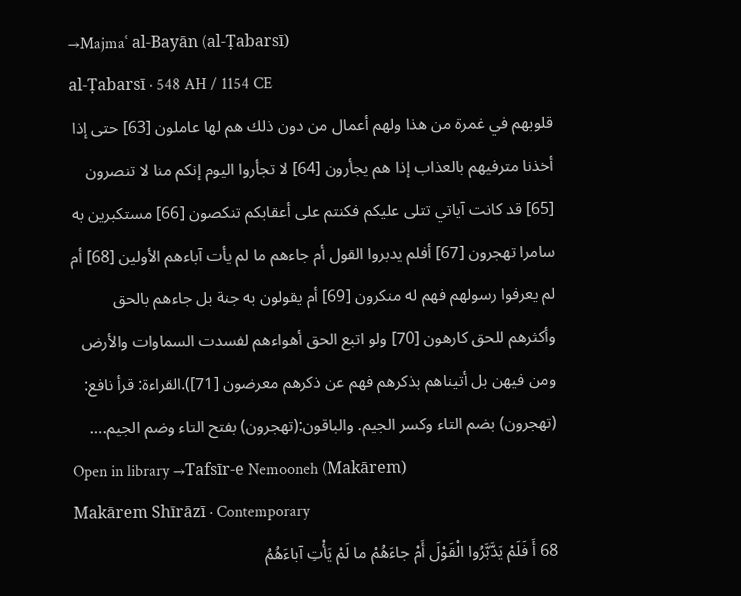→Majmaʿ al-Bayān (al-Ṭabarsī)
al-Ṭabarsī · 548 AH / 1154 CE
قلوبهم في غمرة من هذا ولهم أعمال من دون ذلك هم لها عاملون [63] حتى إذا أخذنا مترفيهم بالعذاب إذا هم يجأرون [64] لا تجأروا اليوم إنكم منا لا تنصرون [65] قد كانت آياتي تتلى عليكم فكنتم على أعقابكم تنكصون [66] مستكبرين به سامرا تهجرون [67] أفلم يدبروا القول أم جاءهم ما لم يأت آباءهم الأولين [68] أم لم يعرفوا رسولهم فهم له منكرون [69] أم يقولون به جنة بل جاءهم بالحق وأكثرهم للحق كارهون [70] ولو اتبع الحق أهواءهم لفسدت السماوات والأرض ومن فيهن بل أتيناهم بذكرهم فهم عن ذكرهم معرضون [71]).القراءة: قرأ نافع: (تهجرون) بضم التاء وكسر الجيم. والباقون:(تهجرون) بفتح التاء وضم الجيم.…
Open in library →Tafsīr-e Nemooneh (Makārem)
Makārem Shīrāzī · Contemporary
68 أَ فَلَمْ یَدَّبَّرُوا الْقَوْلَ أَمْ جاءَهُمْ ما لَمْ یَأْتِ آباءَهُمُ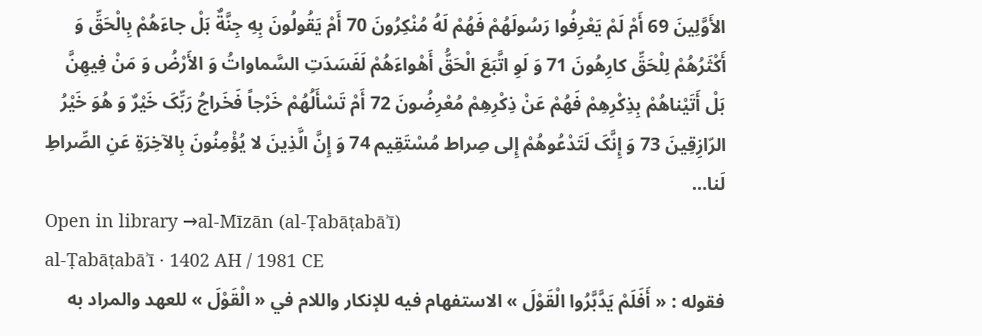الأَوَّلِینَ 69 أَمْ لَمْ یَعْرِفُوا رَسُولَهُمْ فَهُمْ لَهُ مُنْکِرُونَ 70 أَمْ یَقُولُونَ بِهِ جِنَّةٌ بَلْ جاءَهُمْ بِالْحَقِّ وَ أَکْثَرُهُمْ لِلْحَقِّ کارِهُونَ 71 وَ لَوِ اتَّبَعَ الْحَقُّ أَهْواءَهُمْ لَفَسَدَتِ السَّماواتُ وَ الأَرْضُ وَ مَنْ فِیهِنَّ بَلْ أَتَیْناهُمْ بِذِکْرِهِمْ فَهُمْ عَنْ ذِکْرِهِمْ مُعْرِضُونَ 72 أَمْ تَسْأَلُهُمْ خَرْجاً فَخَراجُ رَبِّکَ خَیْرٌ وَ هُوَ خَیْرُ الرّازِقِینَ 73 وَ إِنَّکَ لَتَدْعُوهُمْ إِلى صِراط مُسْتَقِیم 74 وَ إِنَّ الَّذِینَ لا یُؤْمِنُونَ بِالآخِرَةِ عَنِ الصِّراطِ لَنا…
Open in library →al-Mīzān (al-Ṭabāṭabāʾī)
al-Ṭabāṭabāʾī · 1402 AH / 1981 CE
فقوله : « أَفَلَمْ يَدَّبَّرُوا الْقَوْلَ » الاستفهام فيه للإنكار واللام في « الْقَوْلَ » للعهد والمراد به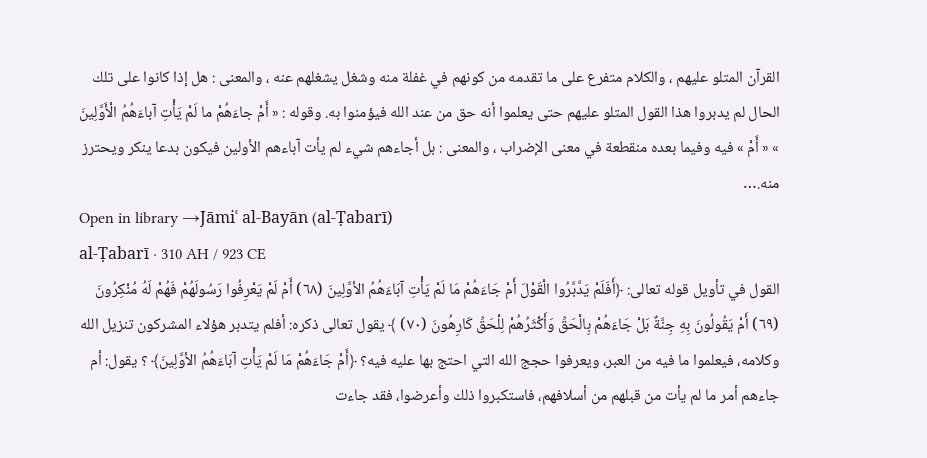القرآن المتلو عليهم ، والكلام متفرع على ما تقدمه من كونهم في غفلة منه وشغل يشغلهم عنه ، والمعنى : هل إذا كانوا على تلك الحال لم يدبروا هذا القول المتلو عليهم حتى يعلموا أنه حق من عند الله فيؤمنوا به. وقوله : « أَمْ جاءَهُمْ ما لَمْ يَأْتِ آباءَهُمُ الْأَوَّلِينَ » « أَمْ » فيه وفيما بعده منقطعة في معنى الإضراب ، والمعنى : بل أجاءهم شيء لم يأت آباءهم الأولين فيكون بدعا ينكر ويحترز منه.…
Open in library →Jāmiʿ al-Bayān (al-Ṭabarī)
al-Ṭabarī · 310 AH / 923 CE
القول في تأويل قوله تعالى: ﴿أَفَلَمْ يَدَّبَّرُوا الْقَوْلَ أَمْ جَاءَهُمْ مَا لَمْ يَأْتِ آبَاءَهُمُ الأوَّلِينَ (٦٨) أَمْ لَمْ يَعْرِفُوا رَسُولَهُمْ فَهُمْ لَهُ مُنْكِرُونَ (٦٩) أَمْ يَقُولُونَ بِهِ جِنَّةٌ بَلْ جَاءَهُمْ بِالْحَقِّ وَأَكْثَرُهُمْ لِلْحَقِّ كَارِهُونَ (٧٠) ﴾ يقول تعالى ذكره: أفلم يتدبر هؤلاء المشركون تنزيل الله وكلامه، فيعلموا ما فيه من العبر، ويعرفوا حجج الله التي احتج بها عليه فيه؟ ﴿أَمْ جَاءَهُمْ مَا لَمْ يَأْتِ آبَاءَهُمُ الأوَّلِينَ﴾ ؟ يقول: أم جاءهم أمر ما لم يأت من قبلهم من أسلافهم، فاستكبروا ذلك وأعرضوا، فقد جاءت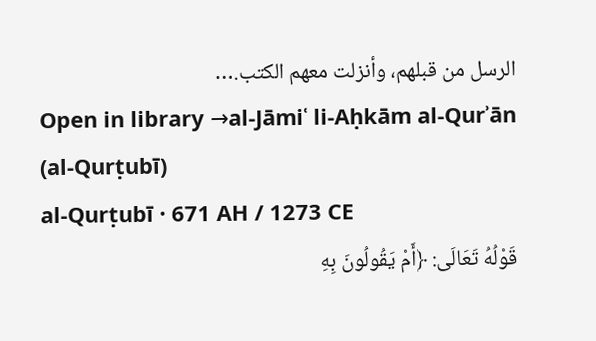الرسل من قبلهم، وأنزلت معهم الكتب.…
Open in library →al-Jāmiʿ li-Aḥkām al-Qurʾān (al-Qurṭubī)
al-Qurṭubī · 671 AH / 1273 CE
قَوْلُهُ تَعَالَى: ﴿أَمْ يَقُولُونَ بِهِ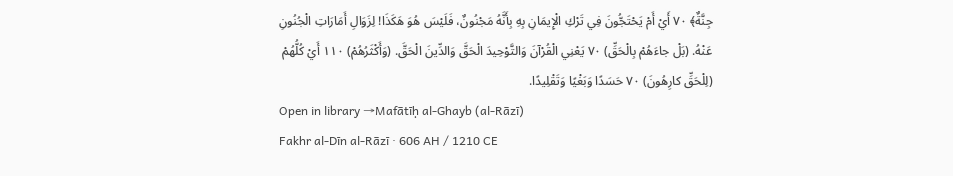جِنَّةٌ﴾ ٧٠ أَيْ أَمْ يَحْتَجُّونَ فِي تَرْكِ الْإِيمَانِ بِهِ بِأَنَّهُ مَجْنُونٌ، فَلَيْسَ هُوَ هَكَذَا! لِزَوَالِ أَمَارَاتِ الْجُنُونِ عَنْهُ. (بَلْ جاءَهُمْ بِالْحَقِّ) ٧٠ يَعْنِي الْقُرْآنَ وَالتَّوْحِيدَ الْحَقَّ وَالدِّينَ الْحَقَّ. (وَأَكْثَرُهُمْ) ١١٠ أَيْ كُلُّهُمْ (لِلْحَقِّ كارِهُونَ) ٧٠ حَسَدًا وَبَغْيًا وَتَقْلِيدًا.
Open in library →Mafātīḥ al-Ghayb (al-Rāzī)
Fakhr al-Dīn al-Rāzī · 606 AH / 1210 CE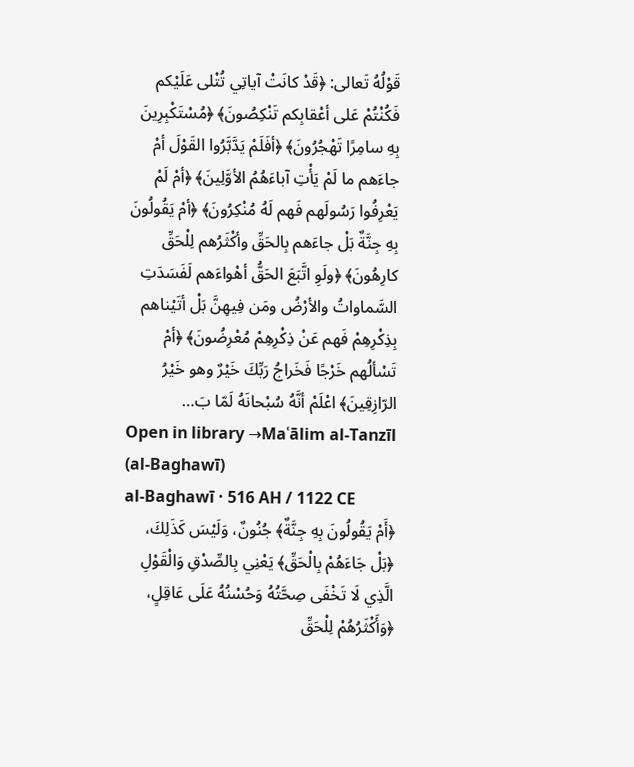قَوْلُهُ تَعالى: ﴿قَدْ كانَتْ آياتِي تُتْلى عَلَيْكم فَكُنْتُمْ عَلى أعْقابِكم تَنْكِصُونَ﴾ ﴿مُسْتَكْبِرِينَ بِهِ سامِرًا تَهْجُرُونَ﴾ ﴿أفَلَمْ يَدَّبَّرُوا القَوْلَ أمْ جاءَهم ما لَمْ يَأْتِ آباءَهُمُ الأوَّلِينَ﴾ ﴿أمْ لَمْ يَعْرِفُوا رَسُولَهم فَهم لَهُ مُنْكِرُونَ﴾ ﴿أمْ يَقُولُونَ بِهِ جِنَّةٌ بَلْ جاءَهم بِالحَقِّ وأكْثَرُهم لِلْحَقِّ كارِهُونَ﴾ ﴿ولَوِ اتَّبَعَ الحَقُّ أهْواءَهم لَفَسَدَتِ السَّماواتُ والأرْضُ ومَن فِيهِنَّ بَلْ أتَيْناهم بِذِكْرِهِمْ فَهم عَنْ ذِكْرِهِمْ مُعْرِضُونَ﴾ ﴿أمْ تَسْألُهم خَرْجًا فَخَراجُ رَبِّكَ خَيْرٌ وهو خَيْرُ الرّازِقِينَ﴾ اعْلَمْ أنَّهُ سُبْحانَهُ لَمّا بَ…
Open in library →Maʿālim al-Tanzīl (al-Baghawī)
al-Baghawī · 516 AH / 1122 CE
﴿أَمْ يَقُولُونَ بِهِ جِنَّةٌ﴾ جُنُونٌ، وَلَيْسَ كَذَلِكَ، ﴿بَلْ جَاءَهُمْ بِالْحَقِّ﴾ يَعْنِي بِالصِّدْقِ وَالْقَوْلِ الَّذِي لَا تَخْفَى صِحَّتُهُ وَحُسْنُهُ عَلَى عَاقِلٍ، ﴿وَأَكْثَرُهُمْ لِلْحَقِّ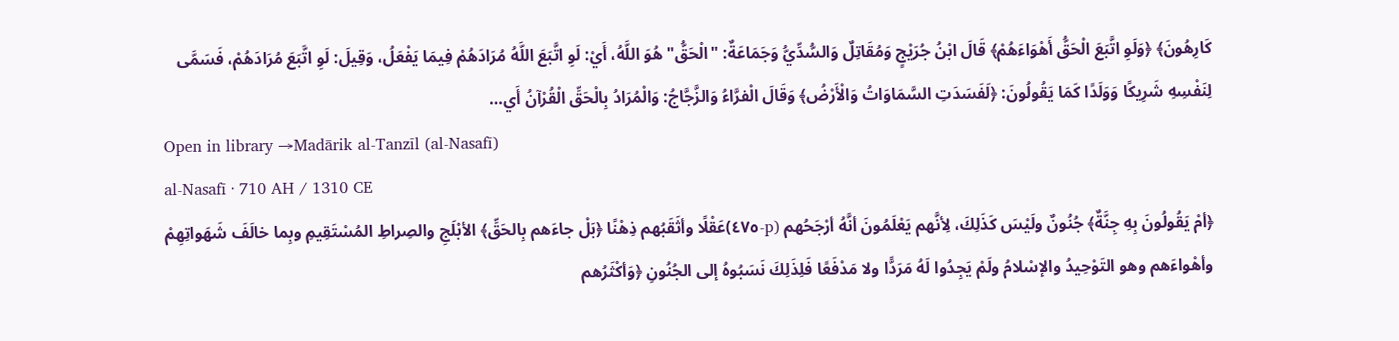كَارِهُونَ﴾ ﴿وَلَوِ اتَّبَعَ الْحَقُّ أَهْوَاءَهُمْ﴾ قَالَ ابْنُ جُرَيْجٍ وَمُقَاتِلٌ وَالسُّدِّيُّ وَجَمَاعَةٌ: "الْحَقُّ" هُوَ اللَّهُ، أَيْ: لَوِ اتَّبَعَ اللَّهُ مُرَادَهُمْ فِيمَا يَفْعَلُ، وَقِيلَ: لَوِ اتَّبَعَ مُرَادَهُمْ، فَسَمَّى لِنَفْسِهِ شَرِيكًا وَوَلَدًا كَمَا يَقُولُونَ: ﴿لَفَسَدَتِ السَّمَاوَاتُ وَالْأَرْضُ﴾ وَقَالَ الْفرَّاءُ وَالزَّجَّاجُ: وَالْمُرَادُ بِالْحَقِّ الْقُرْآنُ أَي…
Open in library →Madārik al-Tanzīl (al-Nasafī)
al-Nasafī · 710 AH / 1310 CE
﴿أمْ يَقُولُونَ بِهِ جِنَّةٌ﴾ جُنُونٌ ولَيْسَ كَذَلِكَ، لِأنَّهم يَعْلَمُونَ أنَّهُ أرْجَحُهم (p-٤٧٥)عَقْلًا وأثَقَبُهم ذِهْنًا ﴿بَلْ جاءَهم بِالحَقِّ﴾ الأبْلَجِ والصِراطِ المُسْتَقِيمِ وبِما خالَفَ شَهَواتِهِمْ وأهْواءَهم وهو التَوْحِيدُ والإسْلامُ ولَمْ يَجِدُوا لَهُ مَرَدًّا ولا مَدْفَعًا فَلِذَلِكَ نَسَبُوهُ إلى الجُنُونِ ﴿وَأكْثَرُهم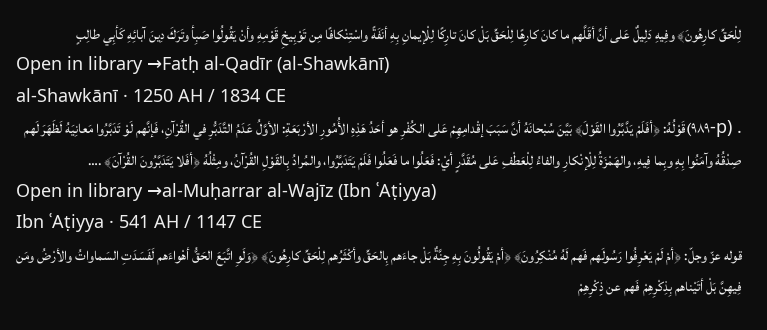لِلْحَقِّ كارِهُونَ﴾ وفِيهِ دَلِيلٌ عَلى أنَّ أقَلَّهم ما كانَ كارِهًا لِلْحَقِّ بَلْ كانَ تارِكًا لِلْإيمانِ بِهِ أنَفَةً واسْتِنْكافًا مِن تَوْبِيخِ قَوْمِهِ وأنْ يَقُولُوا صَبِأ وتَرَكَ دِينَ آبائِهِ كَأبِي طالِبٍ
Open in library →Fatḥ al-Qadīr (al-Shawkānī)
al-Shawkānī · 1250 AH / 1834 CE
. (p-٩٨٩)قَوْلُهُ: ﴿أفَلَمْ يَدَّبَّرُوا القَوْلَ﴾ بَيَّنَ سُبْحانَهُ أنَّ سَبَبَ إقْدامِهِمْ عَلى الكُفْرِ هو أحَدُ هَذِهِ الأُمُورِ الأرْبَعَةِ: الأوَّلُ عَدَمُ التَّدَبُّرِ في القُرْآنِ، فَإنَّهم لَوْ تَدَبَّرُوا مَعانِيَهُ لَظَهَرَ لَهم صِدْقُهُ وآمَنُوا بِهِ وبِما فِيهِ، والهَمْزَةُ لِلْإنْكارِ والفاءُ لِلْعَطْفِ عَلى مُقَدَّرٍ أيْ: فَعَلُوا ما فَعَلُوا فَلَمْ يَتَدَبَّرُوا، والمُرادُ بِالقَوْلِ القُرْآنُ، ومِثْلُهُ ﴿أفَلا يَتَدَبَّرُونَ القُرْآنَ﴾ .…
Open in library →al-Muḥarrar al-Wajīz (Ibn ʿAṭiyya)
Ibn ʿAṭiyya · 541 AH / 1147 CE
قوله عزّ وجلّ: ﴿أمْ لَمْ يَعْرِفُوا رَسُولَهم فَهم لَهُ مُنْكِرُونَ﴾ ﴿أمْ يَقُولُونَ بِهِ جِنَّةٌ بَلْ جاءَهم بِالحَقِّ وأكْثَرُهم لِلْحَقِّ كارِهُونَ﴾ ﴿وَلَوِ اتَّبَعَ الحَقُّ أهْواءَهم لَفَسَدَتِ السَماواتُ والأرْضُ ومَن فِيهِنَّ بَلْ أتَيْناهم بِذِكْرِهِمْ فَهم عن ذِكْرِهِمْ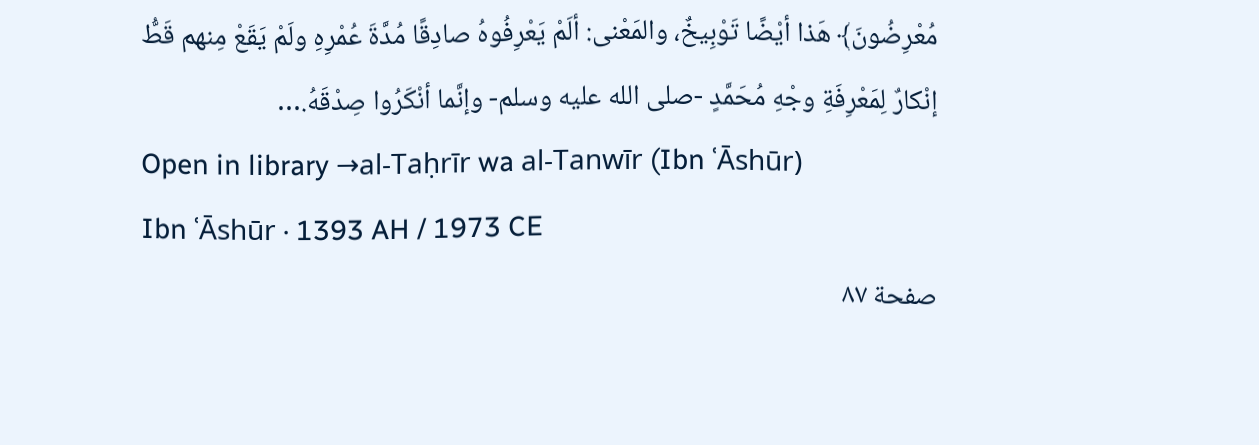مُعْرِضُونَ﴾ هَذا أيْضًا تَوْبِيخٌ، والمَعْنى: ألَمْ يَعْرِفُوهُ صادِقًا مُدَّةَ عُمْرِهِ ولَمْ يَقَعْ مِنهم قَطُّ إنْكارٌ لِمَعْرِفَةِ وجْهِ مُحَمَّدٍ -صلى الله عليه وسلم- وإنَّما أنْكَرُوا صِدْقَهُ.…
Open in library →al-Taḥrīr wa al-Tanwīr (Ibn ʿĀshūr)
Ibn ʿĀshūr · 1393 AH / 1973 CE
صفحة ٨٧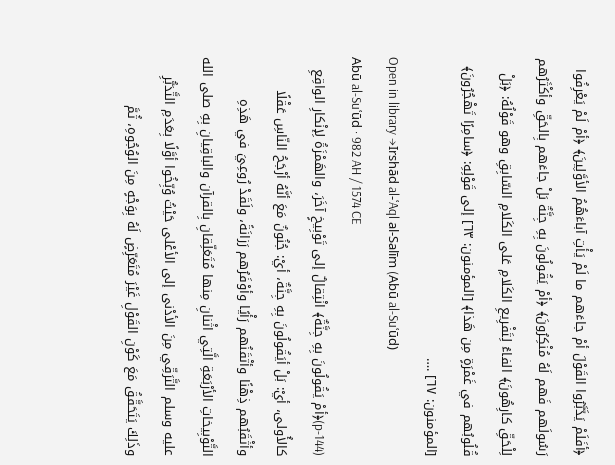﴿أفَلَمْ يَدَّبَّرُوا القَوْلَ أمْ جاءَهم ما لَمْ يَأْتِ آباءَهُمُ الأوَّلِينَ﴾ ﴿أمْ لَمْ يَعْرِفُوا رَسُولَهم فَهم لَهُ مُنْكِرُونَ﴾ ﴿أمْ يَقُولُونَ بِهِ جِنَّةٌ بَلْ جاءَهم بِالحَقِّ وأكْثَرُهم لِلْحَقِّ كارِهُونَ﴾ الفاءُ لِتَفْرِيعِ الكَلامِ عَلى الكَلامِ السّابِقِ وهو قَوْلُهُ: ﴿بَلْ قُلُوبُهم في غَمْرَةٍ مِن هَذا﴾ [المؤمنون: ٦٣] إلى قَوْلِهِ: ﴿سامِرًا تَهْجُرُونَ﴾ [المؤمنون: ٦٧] .…
Open in library →Irshād al-ʿAql al-Salīm (Abū al-Suʿūd)
Abū al-Suʿūd · 982 AH / 1574 CE
(p-144)﴿أمْ يَقُولُونَ بِهِ جِنَّةٌ﴾ انْتِقالٌ إلى تَوْبِيخٍ آخَرَ، والهَمْزَةُ لِإنْكارِ الواقِعِ كالأُولى، أيْ: بَلْ أيَقُولُونَ بِهِ جِنَّةٌ، أيْ: جُنُونٌ مَعَ أنَّهُ أرْجَحُ النّاسِ عَقْلًا وأثْقَبُهم ذِهْنًا وأتْقَنُهم رَأْيًا وأوْفَرُهم رَزانَةً، ولَقَدْ رُوعِيَ في هَذِهِ التَّوْبِيخاتِ الأرْبَعَةِ الَّتِي اثْنانِ مِنها مُتَعَلِّقانِ بِالقرآن والباقِيانِ بِهِ صلى الله عليه وسلم التَّرَقِّي مِنَ الأدْنى إلى الأعْلى حَيْثُ وُبِّخُوا أوَّلًا بِعَدَمِ التَّدَبُّرِ وذَلِكَ يَتَحَقَّقُ مَعَ كَوْنِ القَوْلِ غَيْرَ مُتَعَرِّضٍ لَهُ بِوَجْهٍ مِنَ الوُجُوهِ، ثُمَّ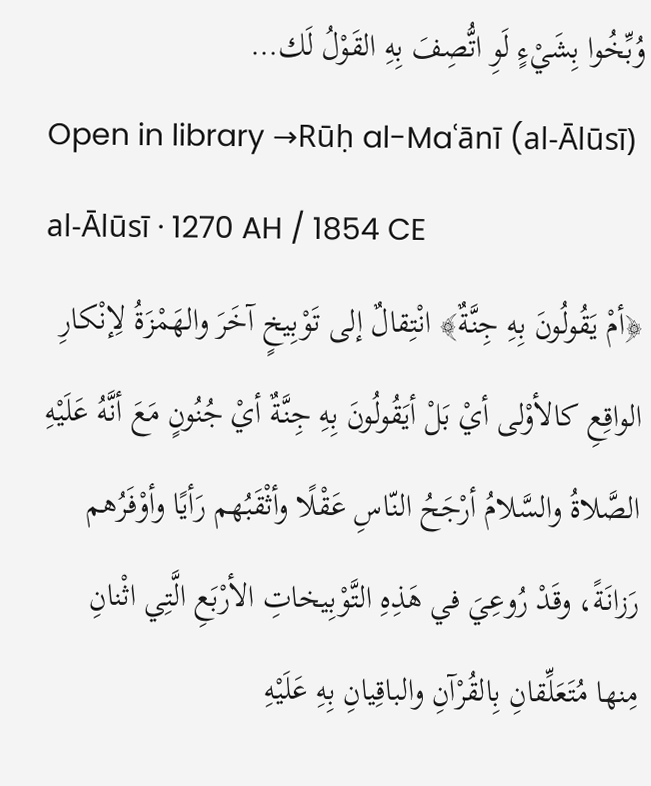وُبِّخُوا بِشَيْءٍ لَوِ اتُّصِفَ بِهِ القَوْلُ لَك…
Open in library →Rūḥ al-Maʿānī (al-Ālūsī)
al-Ālūsī · 1270 AH / 1854 CE
﴿أمْ يَقُولُونَ بِهِ جِنَّةٌ﴾ انْتِقالٌ إلى تَوْبِيخٍ آخَرَ والهَمْزَةُ لِإنْكارِ الواقِعِ كالأوْلى أيْ بَلْ أيَقُولُونَ بِهِ جِنَّةٌ أيْ جُنُونٍ مَعَ أنَّهُ عَلَيْهِ الصَّلاةُ والسَّلامُ أرْجَحُ النّاسِ عَقْلًا وأثْقَبُهم رَأيًا وأوْفَرُهم رَزانَةً، وقَدْ رُوعِيَ في هَذِهِ التَّوْبِيخاتِ الأرْبَعِ الَّتِي اثْنانِ مِنها مُتَعَلِّقانِ بِالقُرْآنِ والباقِيانِ بِهِ عَلَيْهِ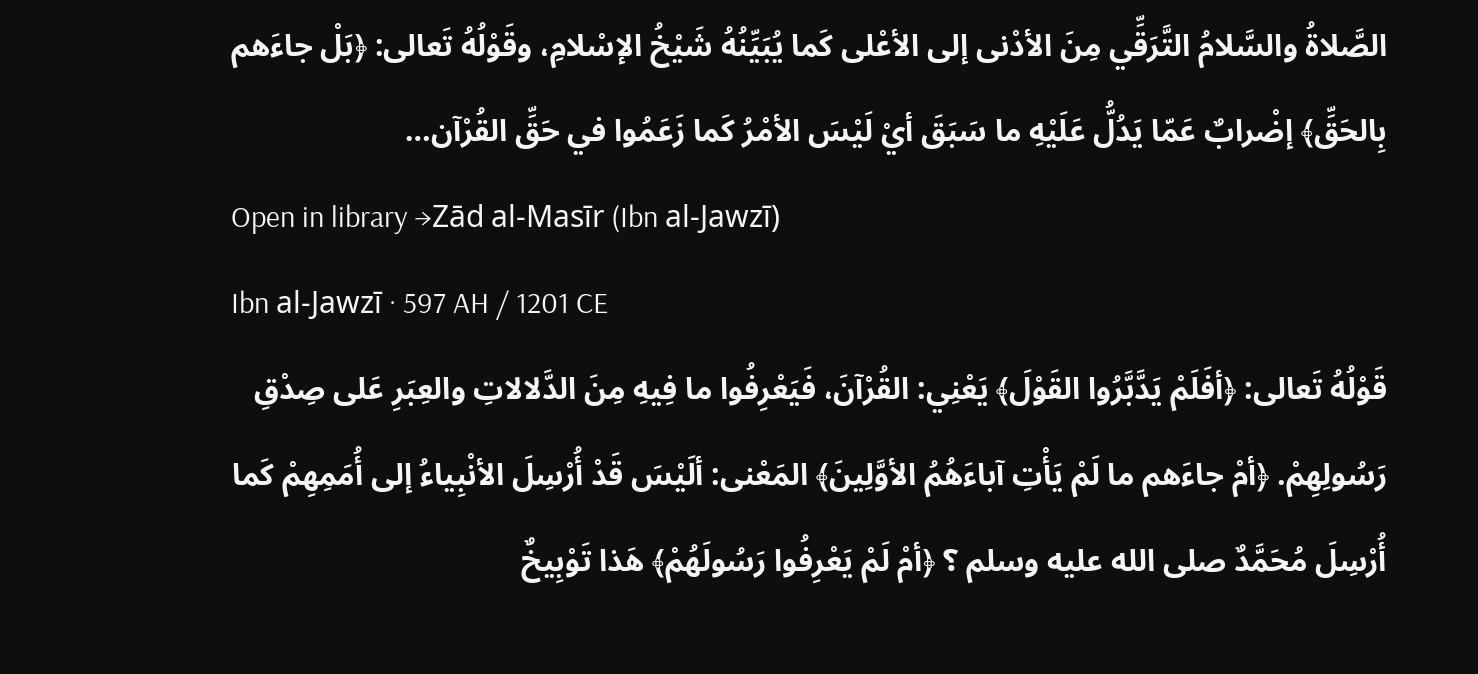الصَّلاةُ والسَّلامُ التَّرَقِّي مِنَ الأدْنى إلى الأعْلى كَما يُبَيِّنُهُ شَيْخُ الإسْلامِ، وقَوْلُهُ تَعالى: ﴿بَلْ جاءَهم بِالحَقِّ﴾ إضْرابٌ عَمّا يَدُلُّ عَلَيْهِ ما سَبَقَ أيْ لَيْسَ الأمْرُ كَما زَعَمُوا في حَقِّ القُرْآن…
Open in library →Zād al-Masīr (Ibn al-Jawzī)
Ibn al-Jawzī · 597 AH / 1201 CE
قَوْلُهُ تَعالى: ﴿أفَلَمْ يَدَّبَّرُوا القَوْلَ﴾ يَعْنِي: القُرْآنَ، فَيَعْرِفُوا ما فِيهِ مِنَ الدَّلالاتِ والعِبَرِ عَلى صِدْقِ رَسُولِهِمْ. ﴿أمْ جاءَهم ما لَمْ يَأْتِ آباءَهُمُ الأوَّلِينَ﴾ المَعْنى: ألَيْسَ قَدْ أُرْسِلَ الأنْبِياءُ إلى أُمَمِهِمْ كَما أُرْسِلَ مُحَمَّدٌ صلى الله عليه وسلم ؟ ﴿أمْ لَمْ يَعْرِفُوا رَسُولَهُمْ﴾ هَذا تَوْبِيخٌ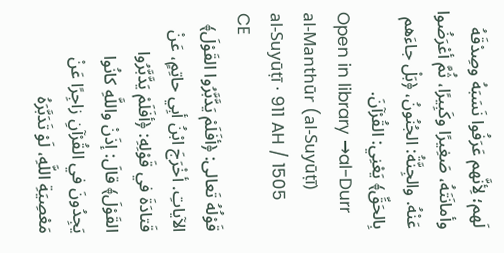لَهم؛ لِأنَّهم عَرَفُوا نَسَبَهُ وصِدْقَهُ وأمانَتَهُ، صَغِيرًا وكَبِيرًا، ثُمَّ أعْرَضُوا عَنْهُ. والجِنَّةُ: الجُنُونُ، ﴿بَلْ جاءَهم بِالحَقِّ﴾ يَعْنِي: القُرْآنَ.
Open in library →al-Durr al-Manthūr (al-Suyūṭī)
al-Suyūṭī · 911 AH / 1505 CE
قَوْلُهُ تَعالى: ﴿أفَلَمْ يَدَّبَّرُوا القَوْلَ﴾ الآياتِ. أخْرَجَ ابْنُ أبِي حاتِمٍ، عَنْ قَتادَةَ في قَوْلِهِ: ﴿أفَلَمْ يَدَّبَّرُوا القَوْلَ﴾ قالَ: إذَنْ واللَّهِ كانُوا يَجِدُونَ في القُرْآنِ زاجِرًا عَنْ مَعْصِيَةِ اللَّهِ، لَوْ تَدَبَّرَهُ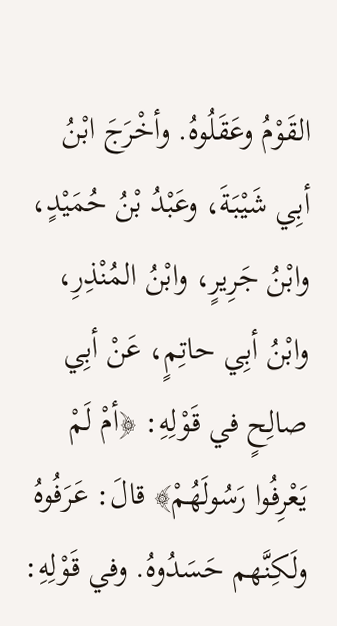القَوْمُ وعَقَلُوهُ. وأخْرَجَ ابْنُ أبِي شَيْبَةَ، وعَبْدُ بْنُ حُمَيْدٍ، وابْنُ جَرِيرٍ، وابْنُ المُنْذِرِ، وابْنُ أبِي حاتِمٍ، عَنْ أبِي صالِحٍ في قَوْلِهِ: ﴿أمْ لَمْ يَعْرِفُوا رَسُولَهُمْ﴾ قالَ: عَرَفُوهُ ولَكِنَّهم حَسَدُوهُ. وفي قَوْلِهِ: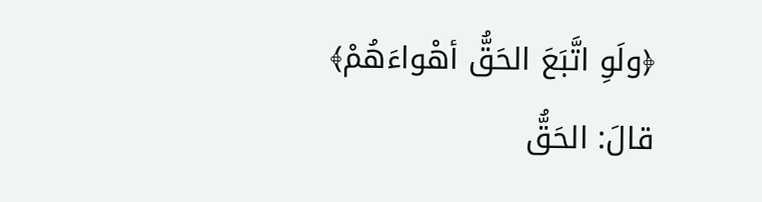﴿ولَوِ اتَّبَعَ الحَقُّ أهْواءَهُمْ﴾ قالَ: الحَقُّ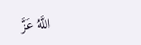اللَّهُ عَزَّ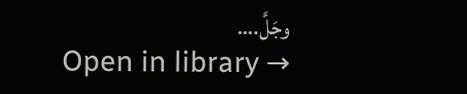وجَلَّ.…
Open in library →